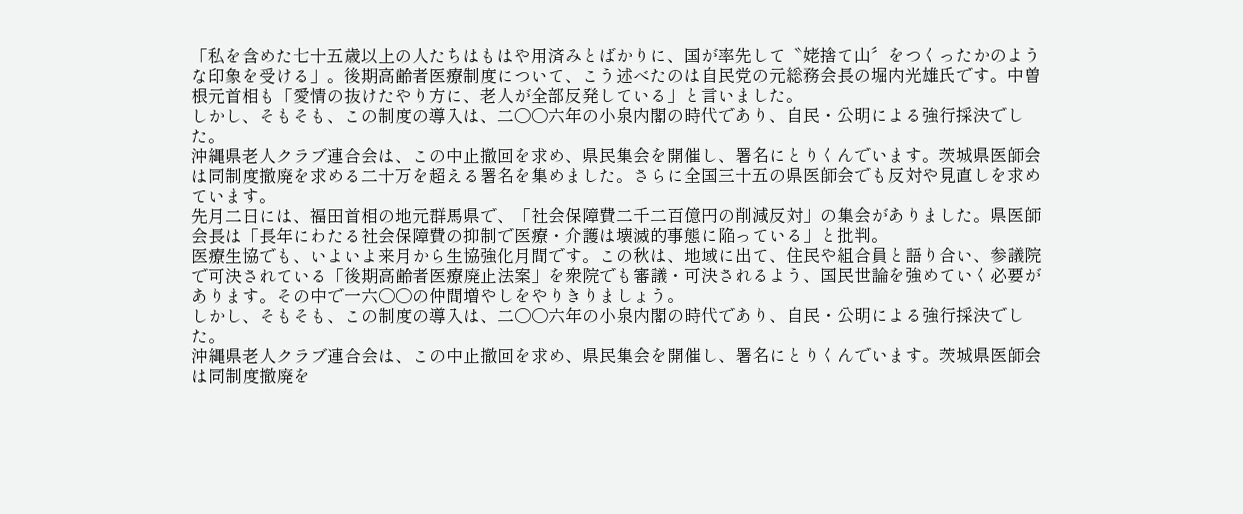「私を含めた七十五歳以上の人たちはもはや用済みとばかりに、国が率先して〝姥捨て山〞をつくったかのような印象を受ける」。後期高齢者医療制度について、こう述べたのは自民党の元総務会長の堀内光雄氏です。中曽根元首相も「愛情の抜けたやり方に、老人が全部反発している」と言いました。
しかし、そもそも、この制度の導入は、二〇〇六年の小泉内閣の時代であり、自民・公明による強行採決でした。
沖縄県老人クラブ連合会は、この中止撤回を求め、県民集会を開催し、署名にとりくんでいます。茨城県医師会は同制度撤廃を求める二十万を超える署名を集めました。さらに全国三十五の県医師会でも反対や見直しを求めています。
先月二日には、福田首相の地元群馬県で、「社会保障費二千二百億円の削減反対」の集会がありました。県医師会長は「長年にわたる社会保障費の抑制で医療・介護は壊滅的事態に陥っている」と批判。
医療生協でも、いよいよ来月から生協強化月間です。この秋は、地域に出て、住民や組合員と語り合い、参議院で可決されている「後期高齢者医療廃止法案」を衆院でも審議・可決されるよう、国民世論を強めていく必要があります。その中で一六〇〇の仲間増やしをやりきりましょう。
しかし、そもそも、この制度の導入は、二〇〇六年の小泉内閣の時代であり、自民・公明による強行採決でした。
沖縄県老人クラブ連合会は、この中止撤回を求め、県民集会を開催し、署名にとりくんでいます。茨城県医師会は同制度撤廃を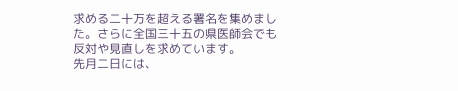求める二十万を超える署名を集めました。さらに全国三十五の県医師会でも反対や見直しを求めています。
先月二日には、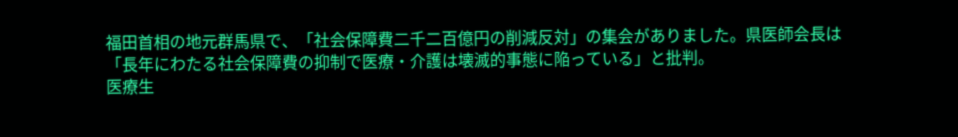福田首相の地元群馬県で、「社会保障費二千二百億円の削減反対」の集会がありました。県医師会長は「長年にわたる社会保障費の抑制で医療・介護は壊滅的事態に陥っている」と批判。
医療生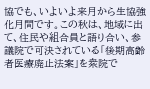協でも、いよいよ来月から生協強化月間です。この秋は、地域に出て、住民や組合員と語り合い、参議院で可決されている「後期高齢者医療廃止法案」を衆院で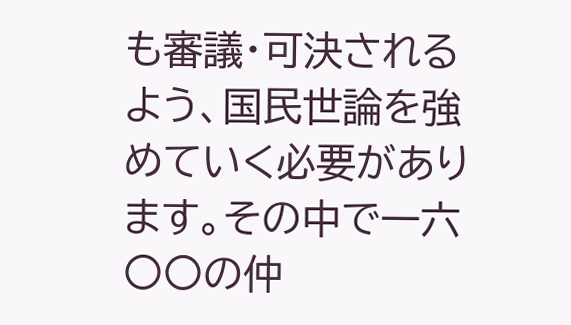も審議・可決されるよう、国民世論を強めていく必要があります。その中で一六〇〇の仲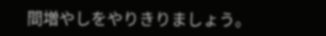間増やしをやりきりましょう。